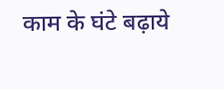काम के घंटे बढ़ाये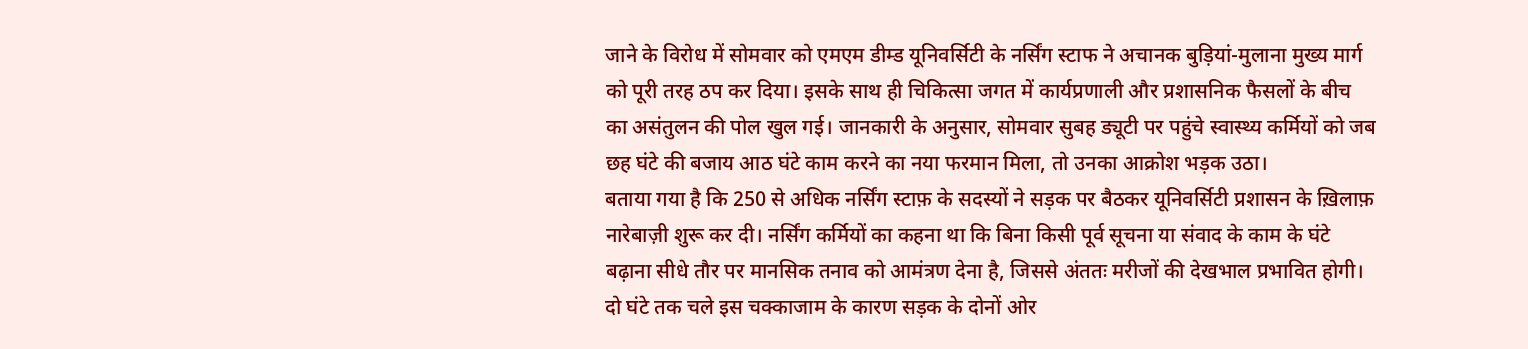जाने के विरोध में सोमवार को एमएम डीम्ड यूनिवर्सिटी के नर्सिंग स्टाफ ने अचानक बुड़ियां-मुलाना मुख्य मार्ग को पूरी तरह ठप कर दिया। इसके साथ ही चिकित्सा जगत में कार्यप्रणाली और प्रशासनिक फैसलों के बीच का असंतुलन की पोल खुल गई। जानकारी के अनुसार, सोमवार सुबह ड्यूटी पर पहुंचे स्वास्थ्य कर्मियों को जब छह घंटे की बजाय आठ घंटे काम करने का नया फरमान मिला, तो उनका आक्रोश भड़क उठा।
बताया गया है कि 250 से अधिक नर्सिंग स्टाफ़ के सदस्यों ने सड़क पर बैठकर यूनिवर्सिटी प्रशासन के ख़िलाफ़ नारेबाज़ी शुरू कर दी। नर्सिंग कर्मियों का कहना था कि बिना किसी पूर्व सूचना या संवाद के काम के घंटे बढ़ाना सीधे तौर पर मानसिक तनाव को आमंत्रण देना है, जिससे अंततः मरीजों की देखभाल प्रभावित होगी। दो घंटे तक चले इस चक्काजाम के कारण सड़क के दोनों ओर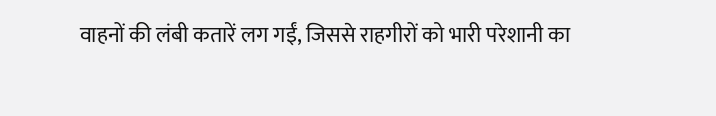वाहनों की लंबी कतारें लग गईं, जिससे राहगीरों को भारी परेशानी का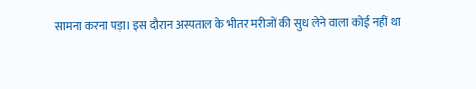सामना करना पड़ा। इस दौरान अस्पताल के भीतर मरीजों की सुध लेने वाला कोई नहीं था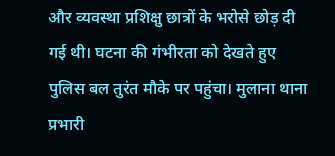और व्यवस्था प्रशिक्षु छात्रों के भरोसे छोड़ दी गई थी। घटना की गंभीरता को देखते हुए पुलिस बल तुरंत मौके पर पहुंचा। मुलाना थाना प्रभारी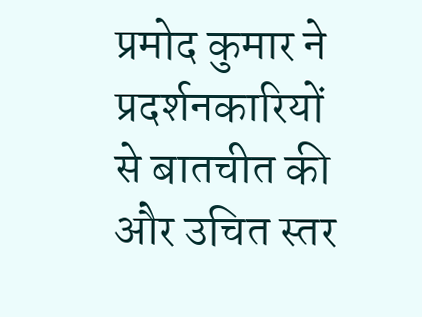प्रमोद कुमार ने प्रदर्शनकारियों से बातचीत की और उचित स्तर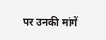पर उनकी मांगें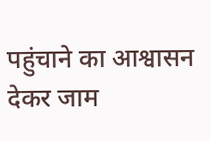पहुंचाने का आश्वासन देकर जाम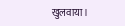खुलवाया।